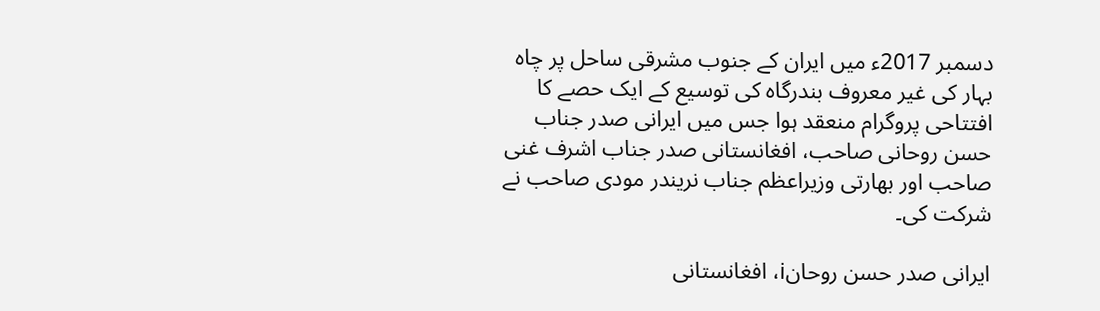دسمبر 2017ء میں ایران کے جنوب مشرقی ساحل پر چاہ بہار کی غیر معروف بندرگاہ کی توسیع کے ایک حصے کا افتتاحی پروگرام منعقد ہوا جس میں ایرانی صدر جناب حسن روحانی صاحب، افغانستانی صدر جناب اشرف غنی صاحب اور بھارتی وزیراعظم جناب نریندر مودی صاحب نے شرکت کی۔

ایرانی صدر حسن روحانi، افغانستانی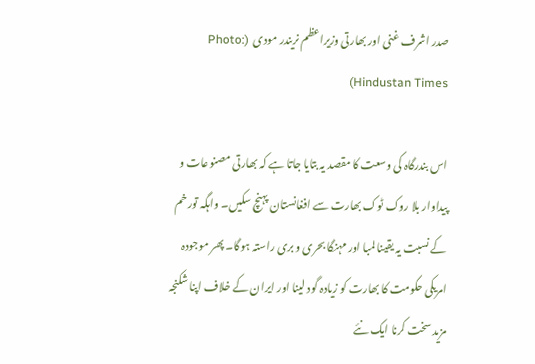صدر اشرف غنی اور بھارتی وزیراعظم نریندر مودی  (Photo: Hindustan Times)

اس بندرگاہ کی وسعت کا مقصد یہ بتایا جاتا ہے کہ بھارتی مصنوعات و پیداوار بلا روک ٹوک بھارت سے افغانستان پہنچ سکیں۔ واہگہ تورخم کے نسبت یہ یقینا لمبا اور مہنگا بحری و بری راستہ ہوگا۔ پھر موجودہ امریکی حکومت کا بھارت کو زیادہ گود لینا اور ایران کے خلاف اپنا شکنجہ مزید سخت کرنا ایک نئے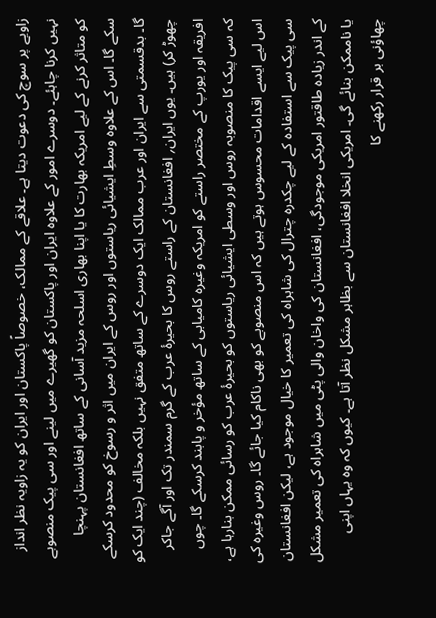زاویے پر سوچ کی دعوت دیتا ہے۔ علاقے کے ممالک، خصوصاً پاکستان اور ایران کو یہ زاویہ نظر انداز نہیں کرنا چاہئے۔ دوسرے امور کے علاوہ ایران اور پاکستان کو گھیرے میں لینے اور سی پیک منصوبے کو متاثر کرنے کے لیے امریکہ بھارت کا یا اپنا بھاری اسلحہ مزید آسانی کے ساتھ افغانستان پہنچا سکے گا۔ اس کے علاوہ وسطِ ایشیائی ریاستوں اور روس کے ایران میں اثر و رسوخ کو محدود کرسکے گا۔ بدقسمتی سے ایران اور عرب ممالک ایک دوسرے کے ساتھ متفق نہیں بلکہ مخالف (چند ایک کو چھوڑ کر) ہیں۔ یوں ایران؍ افغانستان کے راستے روس کا بحیرۂ عرب کے گرم سمندر تک اور آگے جاکر افریقہ اور یورپ کے مختصر راستے کو امریکہ وغیرہ کامیابی کے ساتھ مؤخر و پابند کرسکے گا۔ چوں کہ سی پیک کا منصوبہ روس اور وسطی ایشیائی ریاستوں کو بحیرۂ عرب کو رسائی ممکن بنارہا ہے، اس لیے ایسے اقدامات محسوس ہوتے ہیں کہ اس منصوبے کو بھی ناکام کیا جائے گا۔ روس وغیرہ کی سی پیک سے استفادہ کے لیے چکدرہ چترال کی شاہراہ کی تعمیر کا خیال موجود ہے، لیکن افغانستان کے اندر زیادہ طاقتور امریکی موجودگی، افغانستان کی واخان والی پٹی میں شاہراہ کی تعمیر مشکل یا ناممکن بنائے گی۔ امریکی انخلا افغانستان سے بظاہر مشکل نظر آتا ہے۔ کیوں کہ وہ یہاں اپنی چھاؤنی بر قرار رکھنے کا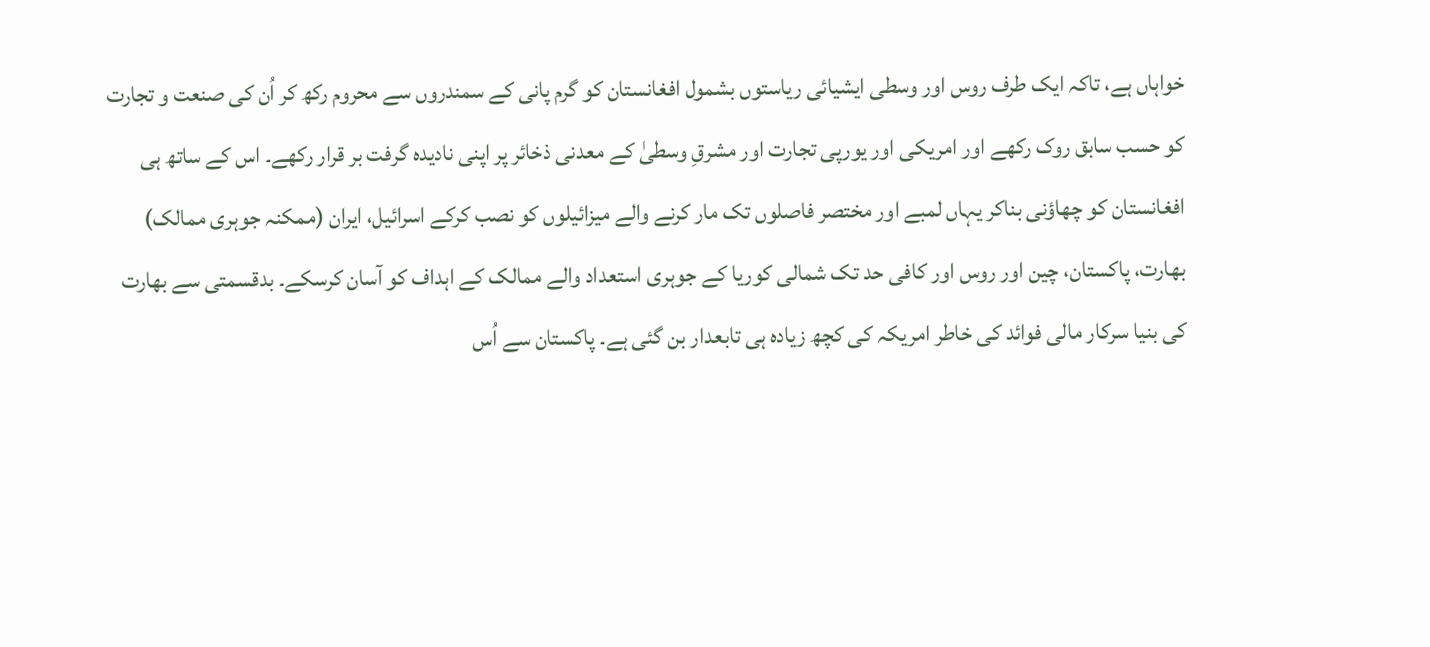خواہاں ہے، تاکہ ایک طرف روس اور وسطی ایشیائی ریاستوں بشمول افغانستان کو گرم پانی کے سمندروں سے محروم رکھ کر اُن کی صنعت و تجارت کو حسب سابق روک رکھے اور امریکی اور یورپی تجارت اور مشرقِ وسطیٰ کے معدنی ذخائر پر اپنی نادیدہ گرفت بر قرار رکھے۔ اس کے ساتھ ہی افغانستان کو چھاؤنی بناکر یہاں لمبے اور مختصر فاصلوں تک مار کرنے والے میزائیلوں کو نصب کرکے اسرائیل، ایران (ممکنہ جوہری ممالک) بھارت، پاکستان، چین اور روس اور کافی حد تک شمالی کوریا کے جوہری استعداد والے ممالک کے اہداف کو آسان کرسکے۔ بدقسمتی سے بھارت کی بنیا سرکار مالی فوائد کی خاطر امریکہ کی کچھ زیادہ ہی تابعدار بن گئی ہے۔ پاکستان سے اُس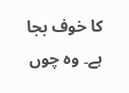کا خوف بجا ہے۔ وہ چوں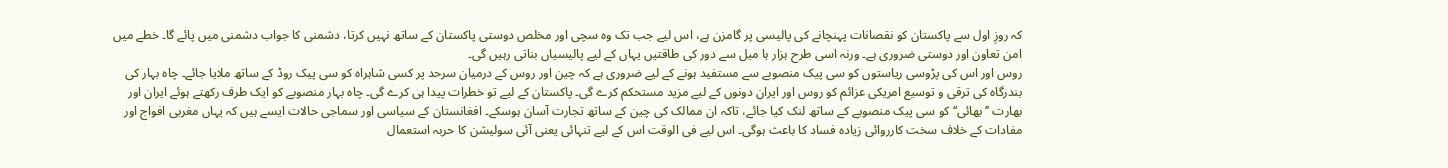کہ روزِ اول سے پاکستان کو نقصانات پہنچانے کی پالیسی پر گامزن ہے، اس لیے جب تک وہ سچی اور مخلص دوستی پاکستان کے ساتھ نہیں کرتا، دشمنی کا جواب دشمنی میں پائے گا۔ خطے میں امن تعاون اور دوستی ضروری ہے۔ ورنہ اسی طرح ہزار ہا میل سے دور کی طاقتیں یہاں کے لیے پالیسیاں بناتی رہیں گی۔
روس اور اس کی پڑوسی ریاستوں کو سی پیک منصوبے سے مستفید ہونے کے لیے ضروری ہے کہ چین اور روس کے درمیان سرحد پر کسی شاہراہ کو سی پیک روڈ کے ساتھ ملایا جائے۔ چاہ بہار کی بندرگاہ کی ترقی و توسیع امریکی عزائم کو روس اور ایران دونوں کے لیے مزید مستحکم کرے گی۔ پاکستان کے لیے تو خطرات پیدا ہی کرے گی۔ چاہ بہار منصوبے کو ایک طرف رکھتے ہوئے ایران اور بھارت ’’بھائی‘‘ کو سی پیک منصوبے کے ساتھ لنک کیا جائے، تاکہ ان ممالک کی چین کے ساتھ تجارت آسان ہوسکے۔ افغانستان کے سیاسی اور سماجی حالات ایسے ہیں کہ یہاں مغربی افواج اور مفادات کے خلاف سخت کارروائی زیادہ فساد کا باعث ہوگی۔ اس لیے فی الوقت اس کے لیے تنہائی یعنی آئی سولیشن کا حربہ استعمال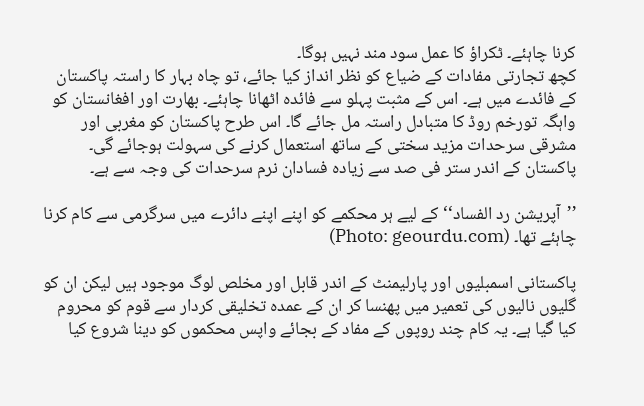کرنا چاہئے۔ ٹکراؤ کا عمل سود مند نہیں ہوگا۔
کچھ تجارتی مفادات کے ضیاع کو نظر انداز کیا جائے، تو چاہ بہار کا راستہ پاکستان کے فائدے میں ہے۔ اس کے مثبت پہلو سے فائدہ اٹھانا چاہئے۔ بھارت اور افغانستان کو واہگہ تورخم روڈ کا متبادل راستہ مل جائے گا۔ اس طرح پاکستان کو مغربی اور مشرقی سرحدات مزید سختی کے ساتھ استعمال کرنے کی سہولت ہوجائے گی۔ پاکستان کے اندر ستر فی صد سے زیادہ فسادان نرم سرحدات کی وجہ سے ہے۔

’’آپریشن رد الفساد‘‘ کے لیے ہر محکمے کو اپنے اپنے دائرے میں سرگرمی سے کام کرنا چاہئے تھا۔ (Photo: geourdu.com)

پاکستانی اسمبلیوں اور پارلیمنٹ کے اندر قابل اور مخلص لوگ موجود ہیں لیکن ان کو گلیوں نالیوں کی تعمیر میں پھنسا کر ان کے عمدہ تخلیقی کردار سے قوم کو محروم کیا گیا ہے۔ یہ کام چند روپوں کے مفاد کے بجائے واپس محکموں کو دینا شروع کیا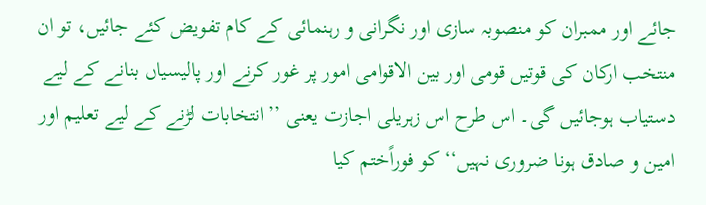جائے اور ممبران کو منصوبہ سازی اور نگرانی و رہنمائی کے کام تفویض کئے جائیں، تو ان منتخب ارکان کی قوتیں قومی اور بین الاقوامی امور پر غور کرنے اور پالیسیاں بنانے کے لیے دستیاب ہوجائیں گی۔ اس طرح اس زہریلی اجازت یعنی ’’انتخابات لڑنے کے لیے تعلیم اور امین و صادق ہونا ضروری نہیں‘‘ کو فوراًختم کیا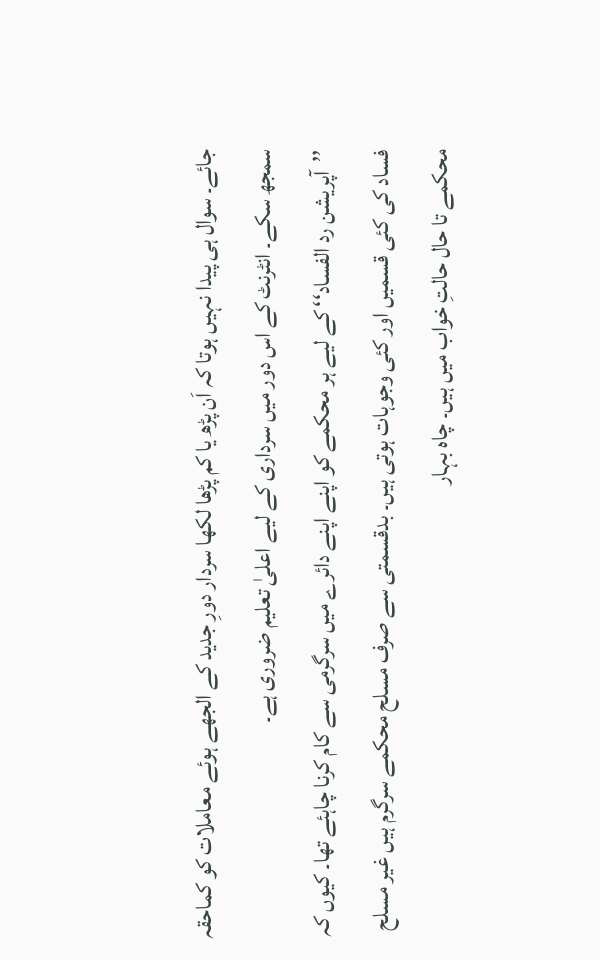جائے۔ سوال ہی پیدا نہیں ہوتا کہ اَن پڑھ یا کم پڑھا لکھا سردار دورِ جدید کے الجھے ہوئے معاملات کو کماحقہ سمجھ سکے۔ انٹرنٹ کے اس دور میں سرداری کے لیے اعلیٰ تعلیم ضروری ہے۔
’’آپریشن رد الفساد‘‘ کے لیے ہر محکمے کو اپنے اپنے دائرے میں سرگرمی سے کام کرنا چاہئے تھا۔ کیوں کہ فساد کی کئی قسمیں اور کئی وجوہات ہوتی ہیں۔ بدقسمتی سے صرف مسلح محکمے سرگرم ہیں غیر مسلح محکمے تا حال حالتِ خواب میں ہیں۔ چاہ بہار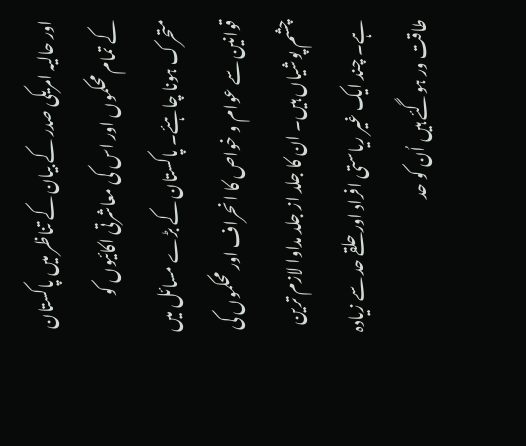اور حالیہ امریکی صدر کے بیان کے تناظر میں پاکستان کے تمام محکموں اور اس کی معاشرتی اکائیوں کو متحرک ہونا چاہئے۔ پاکستان کے بڑے مسائل میں قوانین سے عوام و خواص کا انحراف اور محکموں کی چشم پوشیاں ہیں۔ ان کا جلد از جلد مداوا لازم ترین ہے۔ چند ایک غیر ریاستی افراد اور حلقے حد سے زیادہ طاقت ور ہوگئے ہیں اُن کو حد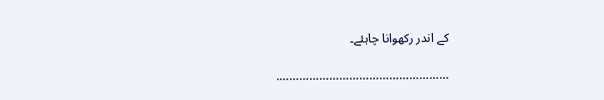کے اندر رکھوانا چاہئے۔

…………………………………………….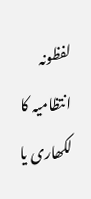لفظونہ انتظامیہ کا لکھاری یا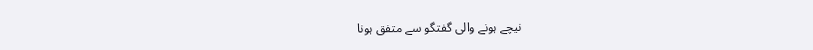نیچے ہونے والی گفتگو سے متفق ہونا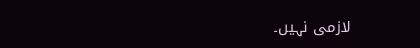لازمی نہیں۔